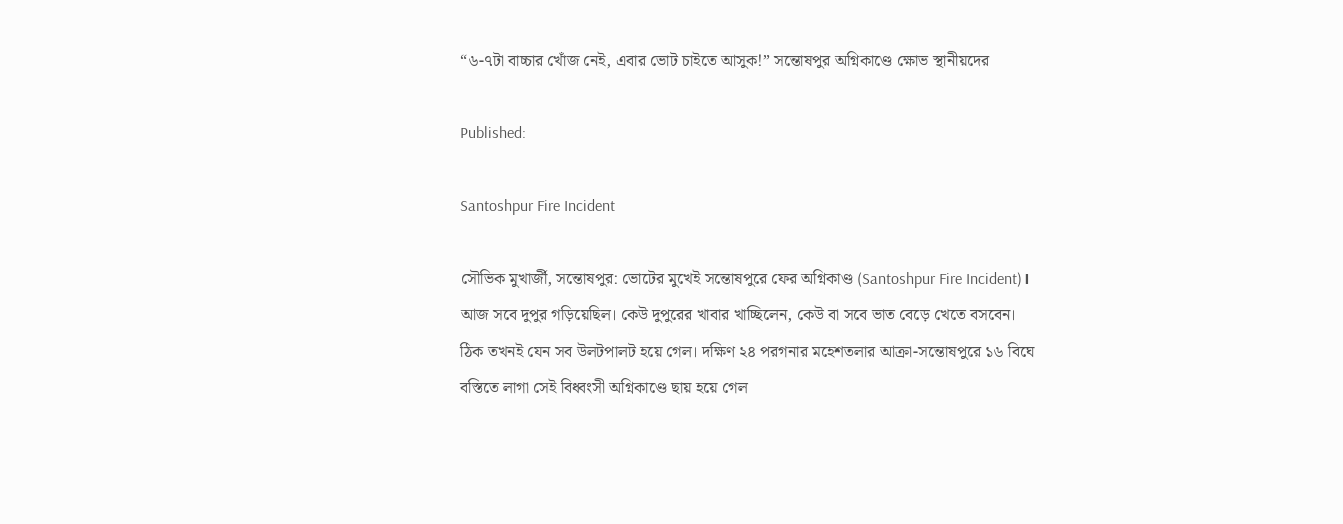“৬-৭টা বাচ্চার খোঁজ নেই, এবার ভোট চাইতে আসুক!” সন্তোষপুর অগ্নিকাণ্ডে ক্ষোভ স্থানীয়দের

Published:

Santoshpur Fire Incident

সৌভিক মুখার্জী, সন্তোষপুর: ভোটের মুখেই সন্তোষপুরে ফের অগ্নিকাণ্ড (Santoshpur Fire Incident)। আজ সবে দুপুর গড়িয়েছিল। কেউ দুপুরের খাবার খাচ্ছিলেন, কেউ বা সবে ভাত বেড়ে খেতে বসবেন। ঠিক তখনই যেন সব উলটপালট হয়ে গেল। দক্ষিণ ২৪ পরগনার মহেশতলার আক্রা-সন্তোষপুরে ১৬ বিঘে বস্তিতে লাগা সেই বিধ্বংসী অগ্নিকাণ্ডে ছায় হয়ে গেল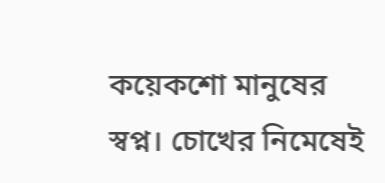কয়েকশো মানুষের স্বপ্ন। চোখের নিমেষেই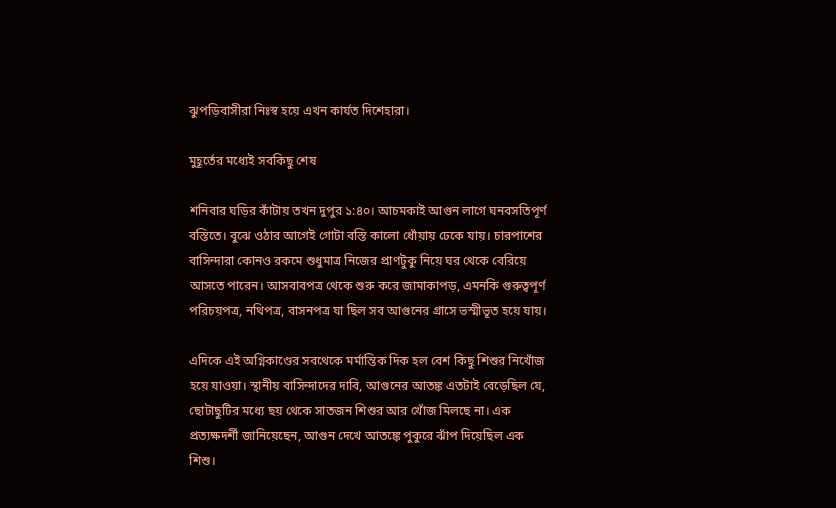ঝুপড়িবাসীরা নিঃস্ব হয়ে এখন কার্যত দিশেহারা।

মুহূর্তের মধ্যেই সবকিছু শেষ

শনিবার ঘড়ির কাঁটায় তখন দুপুর ১:৪০। আচমকাই আগুন লাগে ঘনবসতিপূর্ণ বস্তিতে। বুঝে ওঠার আগেই গোটা বস্তি কালো ধোঁয়ায় ঢেকে যায়। চারপাশের বাসিন্দারা কোনও রকমে শুধুমাত্র নিজের প্রাণটুকু নিয়ে ঘর থেকে বেরিয়ে আসতে পারেন। আসবাবপত্র থেকে শুরু করে জামাকাপড়, এমনকি গুরুত্বপূর্ণ পরিচয়পত্র, নথিপত্র, বাসনপত্র যা ছিল সব আগুনের গ্রাসে ভস্মীভূত হয়ে যায়।

এদিকে এই অগ্নিকাণ্ডের সবথেকে মর্মান্তিক দিক হল বেশ কিছু শিশুর নিখোঁজ হয়ে যাওয়া। স্থানীয় বাসিন্দাদের দাবি, আগুনের আতঙ্ক এতটাই বেড়েছিল যে, ছোটাছুটির মধ্যে ছয় থেকে সাতজন শিশুর আর খোঁজ মিলছে না। এক প্রত্যক্ষদর্শী জানিয়েছেন, আগুন দেখে আতঙ্কে পুকুরে ঝাঁপ দিয়েছিল এক শিশু।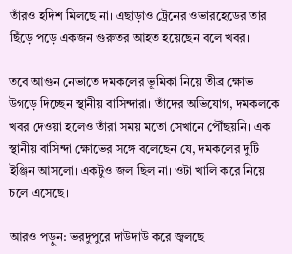তাঁরও হদিশ মিলছে না। এছাড়াও ট্রেনের ওভারহেডের তার ছিঁড়ে পড়ে একজন গুরুতর আহত হয়েছেন বলে খবর।

তবে আগুন নেভাতে দমকলের ভূমিকা নিয়ে তীব্র ক্ষোভ উগড়ে দিচ্ছেন স্থানীয় বাসিন্দারা। তাঁদের অভিযোগ, দমকলকে খবর দেওয়া হলেও তাঁরা সময় মতো সেখানে পৌঁছয়নি। এক স্থানীয় বাসিন্দা ক্ষোভের সঙ্গে বলেছেন যে, দমকলের দুটি ইঞ্জিন আসলো। একটুও জল ছিল না। ওটা খালি করে নিয়ে চলে এসেছে।

আরও পড়ুন: ভরদুপুরে দাউদাউ করে জ্বলছে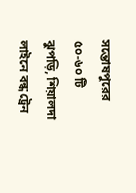সন্তোষপুরের ৫০-৬০ টি ঝুপড়ি, শিয়ালদা লাইনে বন্ধ ট্রেন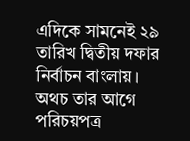এদিকে সামনেই ২৯ তারিখ দ্বিতীয় দফার নির্বাচন বাংলায়। অথচ তার আগে পরিচয়পত্র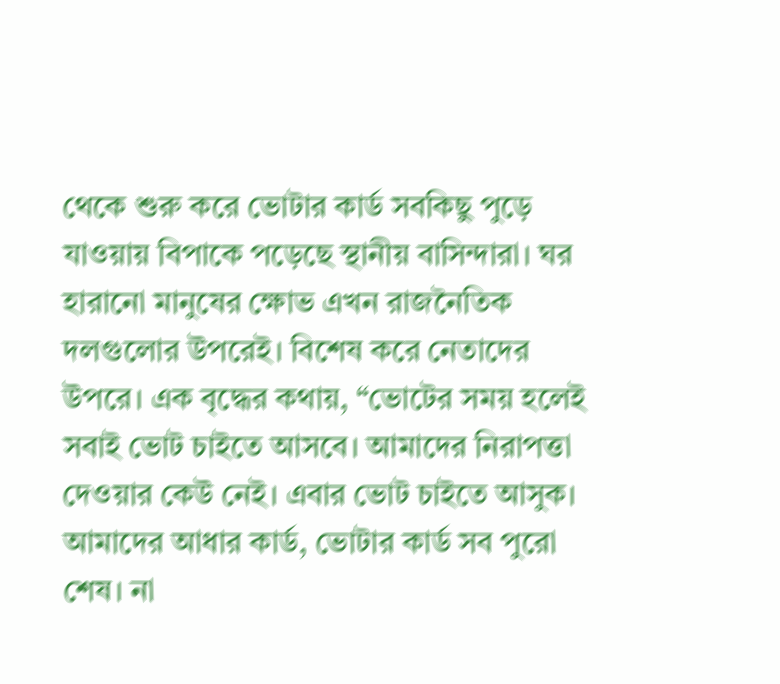থেকে শুরু করে ভোটার কার্ড সবকিছু পুড়ে যাওয়ায় বিপাকে পড়েছে স্থানীয় বাসিন্দারা। ঘর হারানো মানুষের ক্ষোভ এখন রাজনৈতিক দলগুলোর উপরেই। বিশেষ করে নেতাদের উপরে। এক বৃদ্ধের কথায়, “ভোটের সময় হলেই সবাই ভোট চাইতে আসবে। আমাদের নিরাপত্তা দেওয়ার কেউ নেই। এবার ভোট চাইতে আসুক। আমাদের আধার কার্ড, ভোটার কার্ড সব পুরো শেষ। না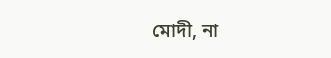মোদী, না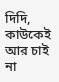দিদি, কাউকেই আর চাই না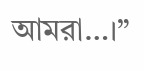আমরা…।”